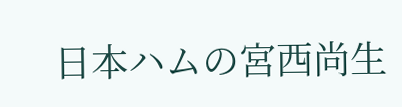日本ハムの宮西尚生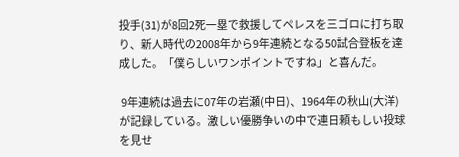投手(31)が8回2死一塁で救援してペレスを三ゴロに打ち取り、新人時代の2008年から9年連続となる50試合登板を達成した。「僕らしいワンポイントですね」と喜んだ。

 9年連続は過去に07年の岩瀬(中日)、1964年の秋山(大洋)が記録している。激しい優勝争いの中で連日頼もしい投球を見せ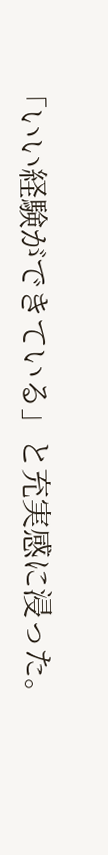「いい経験ができている」と充実感に浸った。